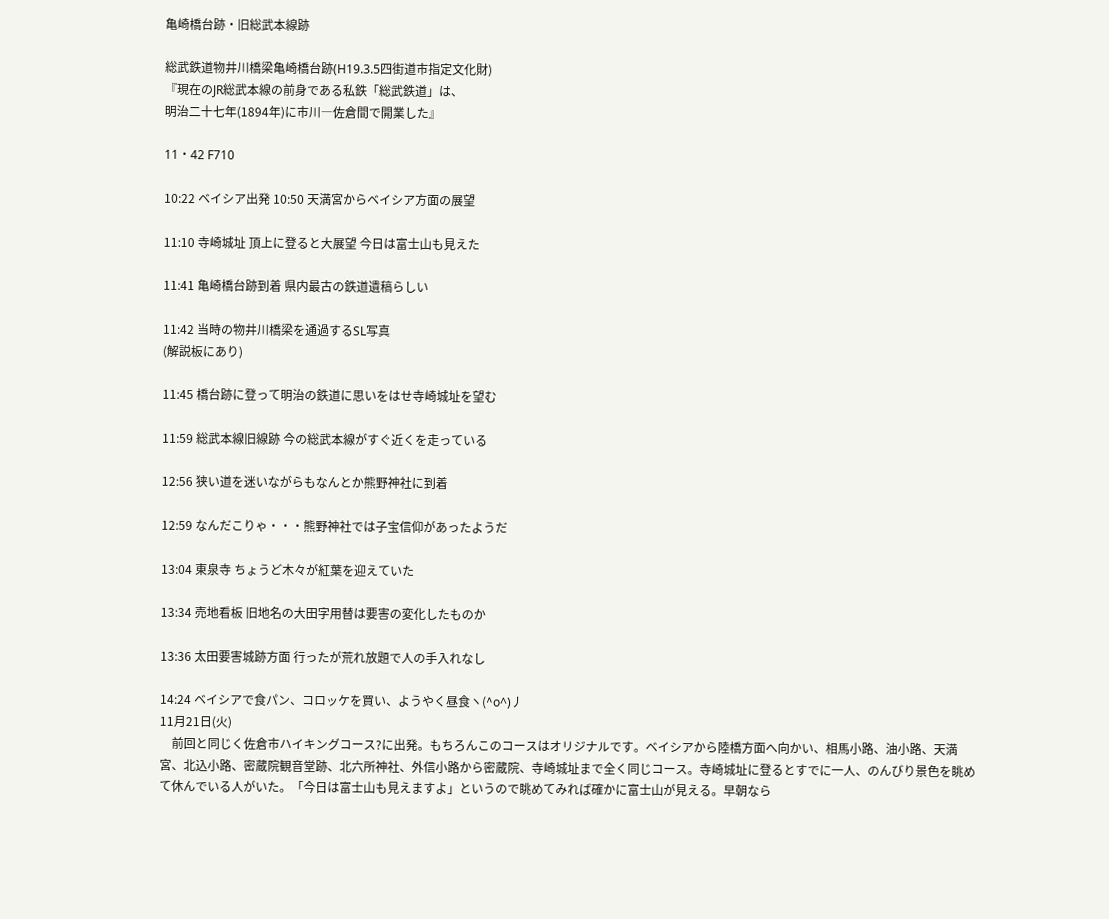亀崎橋台跡・旧総武本線跡

総武鉄道物井川橋梁亀崎橋台跡(H19.3.5四街道市指定文化財)
『現在のJR総武本線の前身である私鉄「総武鉄道」は、
明治二十七年(1894年)に市川―佐倉間で開業した』

11・42 F710

10:22 ベイシア出発 10:50 天満宮からベイシア方面の展望

11:10 寺崎城址 頂上に登ると大展望 今日は富士山も見えた

11:41 亀崎橋台跡到着 県内最古の鉄道遺稿らしい

11:42 当時の物井川橋梁を通過するSL写真
(解説板にあり)

11:45 橋台跡に登って明治の鉄道に思いをはせ寺崎城址を望む

11:59 総武本線旧線跡 今の総武本線がすぐ近くを走っている

12:56 狭い道を迷いながらもなんとか熊野神社に到着

12:59 なんだこりゃ・・・熊野神社では子宝信仰があったようだ

13:04 東泉寺 ちょうど木々が紅葉を迎えていた

13:34 売地看板 旧地名の大田字用替は要害の変化したものか

13:36 太田要害城跡方面 行ったが荒れ放題で人の手入れなし

14:24 ベイシアで食パン、コロッケを買い、ようやく昼食ヽ(^o^)丿
11月21日(火)
    前回と同じく佐倉市ハイキングコース?に出発。もちろんこのコースはオリジナルです。ベイシアから陸橋方面へ向かい、相馬小路、油小路、天満宮、北込小路、密蔵院観音堂跡、北六所神社、外信小路から密蔵院、寺崎城址まで全く同じコース。寺崎城址に登るとすでに一人、のんびり景色を眺めて休んでいる人がいた。「今日は富士山も見えますよ」というので眺めてみれば確かに富士山が見える。早朝なら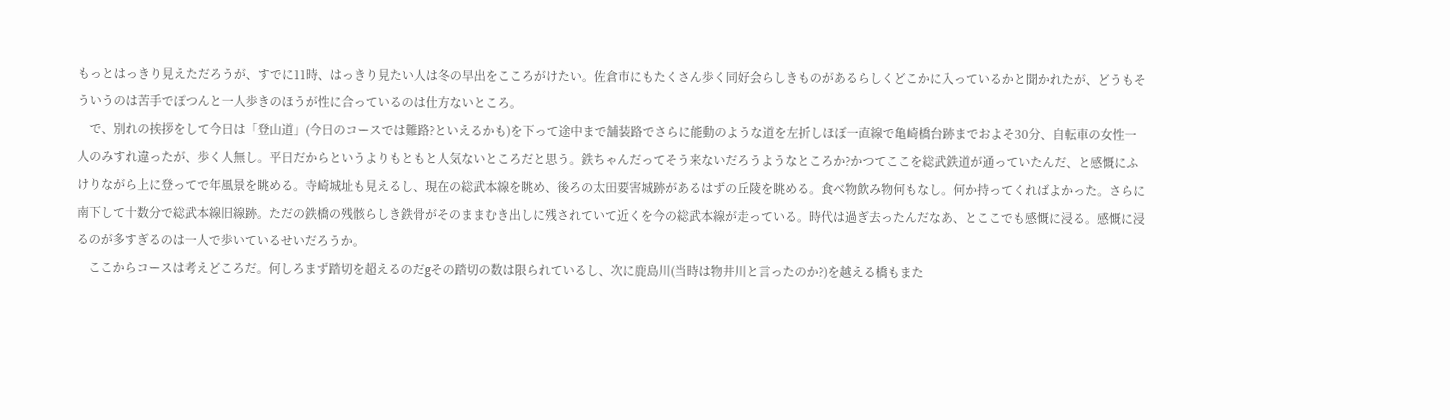もっとはっきり見えただろうが、すでに11時、はっきり見たい人は冬の早出をこころがけたい。佐倉市にもたくさん歩く同好会らしきものがあるらしくどこかに入っているかと聞かれたが、どうもそういうのは苦手でぽつんと一人歩きのほうが性に合っているのは仕方ないところ。
    で、別れの挨拶をして今日は「登山道」(今日のコースでは難路?といえるかも)を下って途中まで舗装路でさらに能動のような道を左折しほぼ一直線で亀崎橋台跡までおよそ30分、自転車の女性一人のみすれ違ったが、歩く人無し。平日だからというよりもともと人気ないところだと思う。鉄ちゃんだってそう来ないだろうようなところか?かつてここを総武鉄道が通っていたんだ、と感慨にふけりながら上に登ってで年風景を眺める。寺崎城址も見えるし、現在の総武本線を眺め、後ろの太田要害城跡があるはずの丘陵を眺める。食べ物飲み物何もなし。何か持ってくればよかった。さらに南下して十数分で総武本線旧線跡。ただの鉄橋の残骸らしき鉄骨がそのままむき出しに残されていて近くを今の総武本線が走っている。時代は過ぎ去ったんだなあ、とここでも感慨に浸る。感慨に浸るのが多すぎるのは一人で歩いているせいだろうか。
    ここからコースは考えどころだ。何しろまず踏切を超えるのだgその踏切の数は限られているし、次に鹿島川(当時は物井川と言ったのか?)を越える橋もまた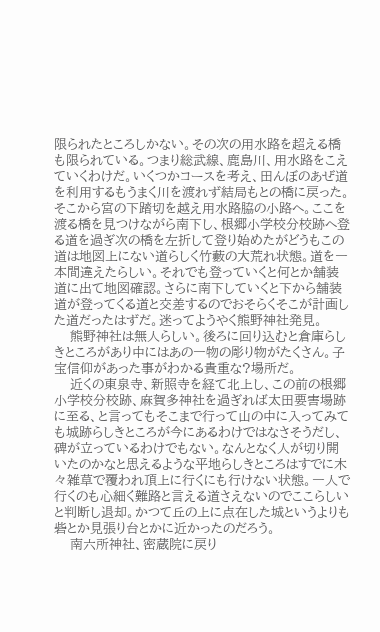限られたところしかない。その次の用水路を超える橋も限られている。つまり総武線、鹿島川、用水路をこえていくわけだ。いくつかコースを考え、田んぼのあぜ道を利用するもうまく川を渡れず結局もとの橋に戻った。そこから宮の下踏切を越え用水路脇の小路へ。ここを渡る橋を見つけながら南下し、根郷小学校分校跡へ登る道を過ぎ次の橋を左折して登り始めたがどうもこの道は地図上にない道らしく竹藪の大荒れ状態。道を一本間違えたらしい。それでも登っていくと何とか舗装道に出て地図確認。さらに南下していくと下から舗装道が登ってくる道と交差するのでおそらくそこが計画した道だったはずだ。迷ってようやく熊野神社発見。
    熊野神社は無人らしい。後ろに回り込むと倉庫らしきところがあり中にはあの一物の彫り物がたくさん。子宝信仰があった事がわかる貴重な?場所だ。
    近くの東泉寺、新照寺を経て北上し、この前の根郷小学校分校跡、麻賀多神社を過ぎれば太田要害場跡に至る、と言ってもそこまで行って山の中に入ってみても城跡らしきところが今にあるわけではなさそうだし、碑が立っているわけでもない。なんとなく人が切り開いたのかなと思えるような平地らしきところはすでに木々雑草で覆われ頂上に行くにも行けない状態。一人で行くのも心細く難路と言える道さえないのでここらしいと判断し退却。かつて丘の上に点在した城というよりも砦とか見張り台とかに近かったのだろう。
    南六所神社、密蔵院に戻り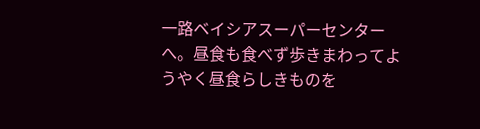一路ベイシアスーパーセンターへ。昼食も食べず歩きまわってようやく昼食らしきものを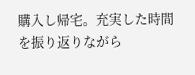購入し帰宅。充実した時間を振り返りながら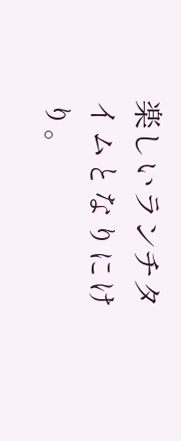楽しいランチタイムとなりにけり。